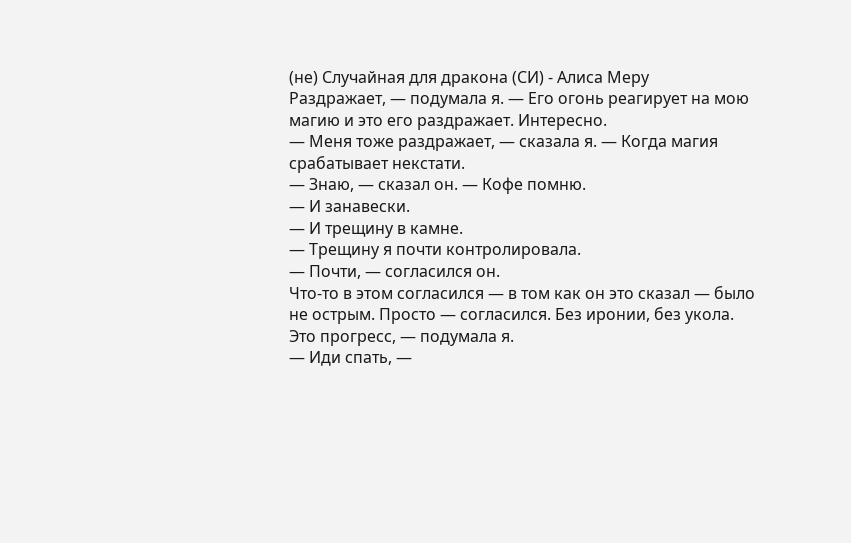(не) Случайная для дракона (СИ) - Алиса Меру
Раздражает, — подумала я. — Его огонь реагирует на мою магию и это его раздражает. Интересно.
— Меня тоже раздражает, — сказала я. — Когда магия срабатывает некстати.
— Знаю, — сказал он. — Кофе помню.
— И занавески.
— И трещину в камне.
— Трещину я почти контролировала.
— Почти, — согласился он.
Что-то в этом согласился — в том как он это сказал — было не острым. Просто — согласился. Без иронии, без укола.
Это прогресс, — подумала я.
— Иди спать, —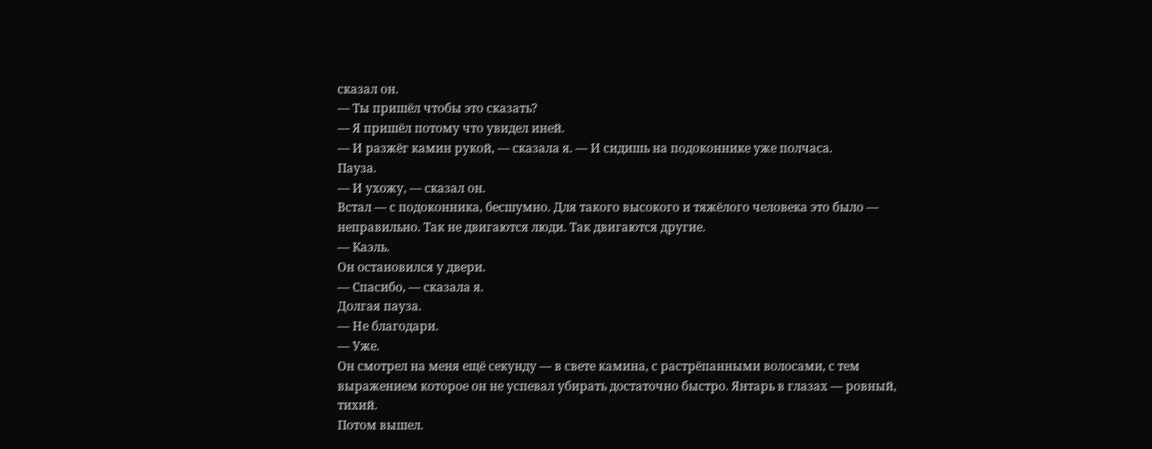сказал он.
— Ты пришёл чтобы это сказать?
— Я пришёл потому что увидел иней.
— И разжёг камин рукой, — сказала я. — И сидишь на подоконнике уже полчаса.
Пауза.
— И ухожу, — сказал он.
Встал — с подоконника, бесшумно. Для такого высокого и тяжёлого человека это было — неправильно. Так не двигаются люди. Так двигаются другие.
— Каэль.
Он остановился у двери.
— Спасибо, — сказала я.
Долгая пауза.
— Не благодари.
— Уже.
Он смотрел на меня ещё секунду — в свете камина, с растрёпанными волосами, с тем выражением которое он не успевал убирать достаточно быстро. Янтарь в глазах — ровный, тихий.
Потом вышел.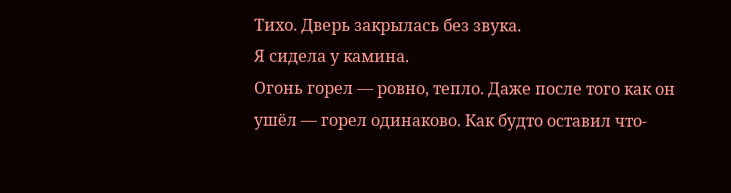Тихо. Дверь закрылась без звука.
Я сидела у камина.
Огонь горел — ровно, тепло. Даже после того как он ушёл — горел одинаково. Как будто оставил что-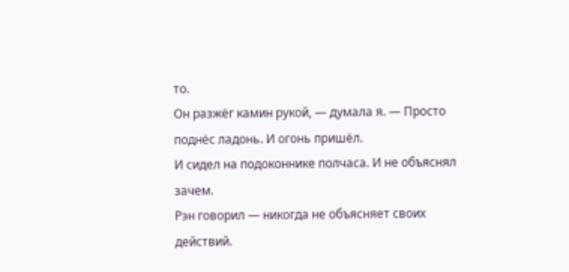то.
Он разжёг камин рукой, — думала я. — Просто поднёс ладонь. И огонь пришёл.
И сидел на подоконнике полчаса. И не объяснял зачем.
Рэн говорил — никогда не объясняет своих действий.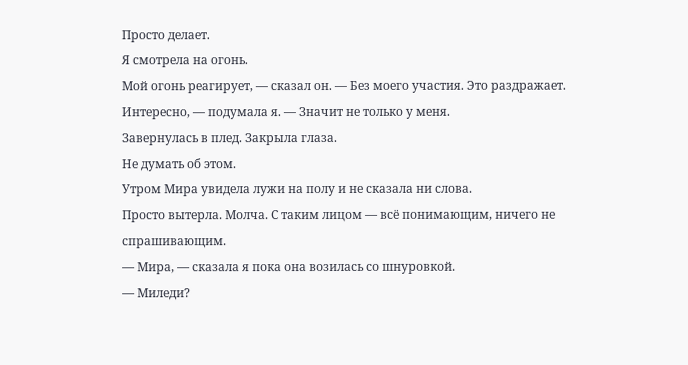Просто делает.
Я смотрела на огонь.
Мой огонь реагирует, — сказал он. — Без моего участия. Это раздражает.
Интересно, — подумала я. — Значит не только у меня.
Завернулась в плед. Закрыла глаза.
Не думать об этом.
Утром Мира увидела лужи на полу и не сказала ни слова.
Просто вытерла. Молча. С таким лицом — всё понимающим, ничего не спрашивающим.
— Мира, — сказала я пока она возилась со шнуровкой.
— Миледи?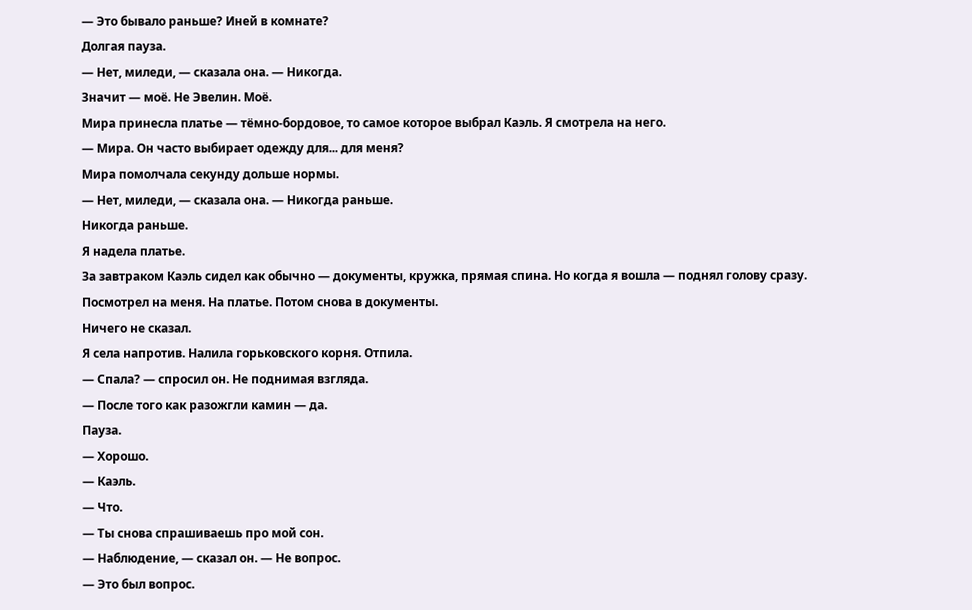— Это бывало раньше? Иней в комнате?
Долгая пауза.
— Нет, миледи, — сказала она. — Никогда.
Значит — моё. Не Эвелин. Моё.
Мира принесла платье — тёмно-бордовое, то самое которое выбрал Каэль. Я смотрела на него.
— Мира. Он часто выбирает одежду для... для меня?
Мира помолчала секунду дольше нормы.
— Нет, миледи, — сказала она. — Никогда раньше.
Никогда раньше.
Я надела платье.
За завтраком Каэль сидел как обычно — документы, кружка, прямая спина. Но когда я вошла — поднял голову сразу. Посмотрел на меня. На платье. Потом снова в документы.
Ничего не сказал.
Я села напротив. Налила горьковского корня. Отпила.
— Спала? — спросил он. Не поднимая взгляда.
— После того как разожгли камин — да.
Пауза.
— Хорошо.
— Каэль.
— Что.
— Ты снова спрашиваешь про мой сон.
— Наблюдение, — сказал он. — Не вопрос.
— Это был вопрос.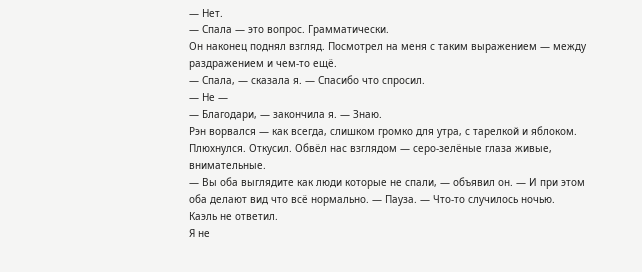— Нет.
— Спала — это вопрос. Грамматически.
Он наконец поднял взгляд. Посмотрел на меня с таким выражением — между раздражением и чем-то ещё.
— Спала, — сказала я. — Спасибо что спросил.
— Не —
— Благодари, — закончила я. — Знаю.
Рэн ворвался — как всегда, слишком громко для утра, с тарелкой и яблоком. Плюхнулся. Откусил. Обвёл нас взглядом — серо-зелёные глаза живые, внимательные.
— Вы оба выглядите как люди которые не спали, — объявил он. — И при этом оба делают вид что всё нормально. — Пауза. — Что-то случилось ночью.
Каэль не ответил.
Я не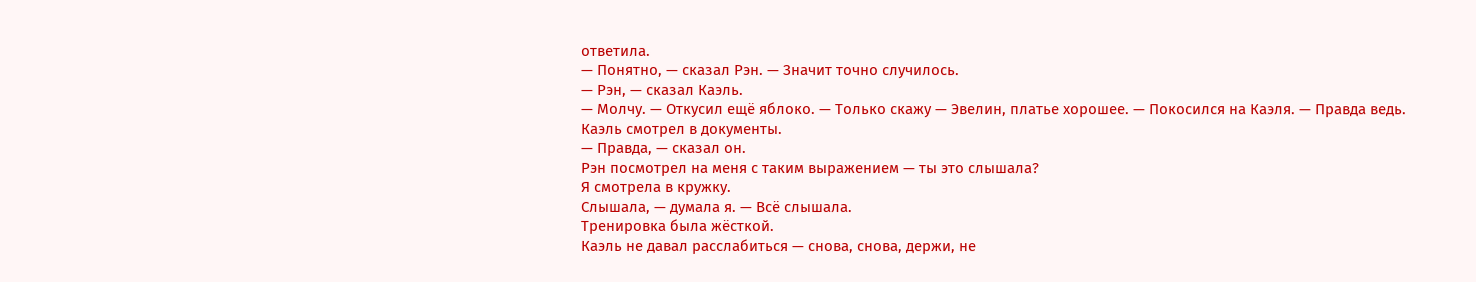ответила.
— Понятно, — сказал Рэн. — Значит точно случилось.
— Рэн, — сказал Каэль.
— Молчу. — Откусил ещё яблоко. — Только скажу — Эвелин, платье хорошее. — Покосился на Каэля. — Правда ведь.
Каэль смотрел в документы.
— Правда, — сказал он.
Рэн посмотрел на меня с таким выражением — ты это слышала?
Я смотрела в кружку.
Слышала, — думала я. — Всё слышала.
Тренировка была жёсткой.
Каэль не давал расслабиться — снова, снова, держи, не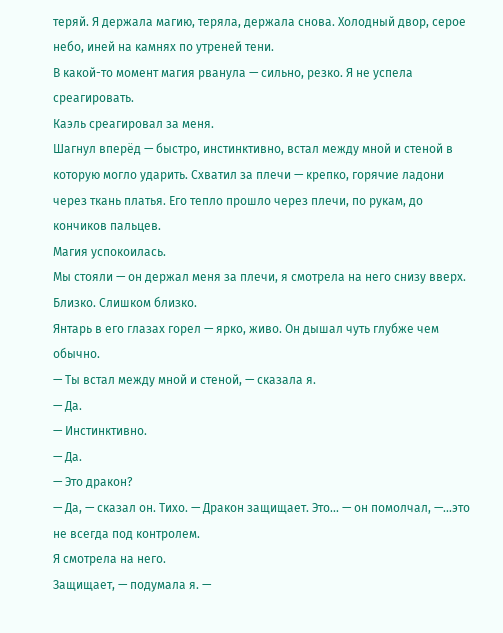теряй. Я держала магию, теряла, держала снова. Холодный двор, серое небо, иней на камнях по утреней тени.
В какой-то момент магия рванула — сильно, резко. Я не успела среагировать.
Каэль среагировал за меня.
Шагнул вперёд — быстро, инстинктивно, встал между мной и стеной в которую могло ударить. Схватил за плечи — крепко, горячие ладони через ткань платья. Его тепло прошло через плечи, по рукам, до кончиков пальцев.
Магия успокоилась.
Мы стояли — он держал меня за плечи, я смотрела на него снизу вверх. Близко. Слишком близко.
Янтарь в его глазах горел — ярко, живо. Он дышал чуть глубже чем обычно.
— Ты встал между мной и стеной, — сказала я.
— Да.
— Инстинктивно.
— Да.
— Это дракон?
— Да, — сказал он. Тихо. — Дракон защищает. Это... — он помолчал, —...это не всегда под контролем.
Я смотрела на него.
Защищает, — подумала я. —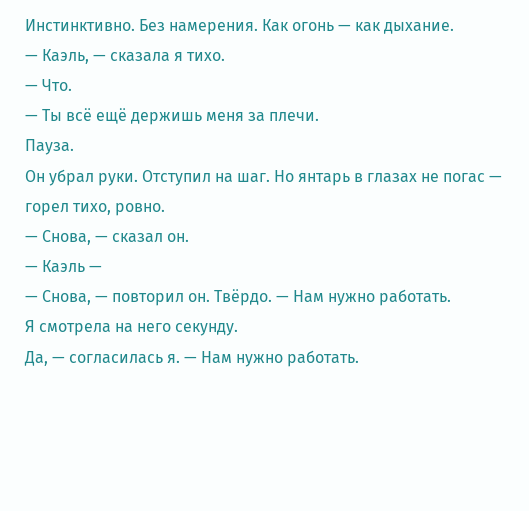Инстинктивно. Без намерения. Как огонь — как дыхание.
— Каэль, — сказала я тихо.
— Что.
— Ты всё ещё держишь меня за плечи.
Пауза.
Он убрал руки. Отступил на шаг. Но янтарь в глазах не погас — горел тихо, ровно.
— Снова, — сказал он.
— Каэль —
— Снова, — повторил он. Твёрдо. — Нам нужно работать.
Я смотрела на него секунду.
Да, — согласилась я. — Нам нужно работать.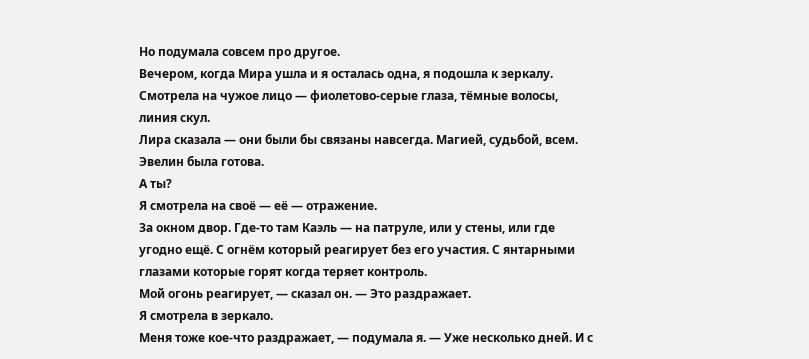Но подумала совсем про другое.
Вечером, когда Мира ушла и я осталась одна, я подошла к зеркалу.
Смотрела на чужое лицо — фиолетово-серые глаза, тёмные волосы, линия скул.
Лира сказала — они были бы связаны навсегда. Магией, судьбой, всем. Эвелин была готова.
А ты?
Я смотрела на своё — её — отражение.
За окном двор. Где-то там Каэль — на патруле, или у стены, или где угодно ещё. С огнём который реагирует без его участия. С янтарными глазами которые горят когда теряет контроль.
Мой огонь реагирует, — сказал он. — Это раздражает.
Я смотрела в зеркало.
Меня тоже кое-что раздражает, — подумала я. — Уже несколько дней. И с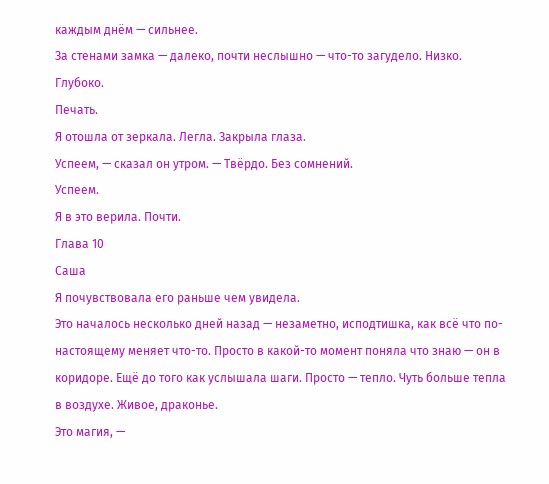каждым днём — сильнее.
За стенами замка — далеко, почти неслышно — что-то загудело. Низко. Глубоко.
Печать.
Я отошла от зеркала. Легла. Закрыла глаза.
Успеем, — сказал он утром. — Твёрдо. Без сомнений.
Успеем.
Я в это верила. Почти.
Глава 10
Саша
Я почувствовала его раньше чем увидела.
Это началось несколько дней назад — незаметно, исподтишка, как всё что по-настоящему меняет что-то. Просто в какой-то момент поняла что знаю — он в коридоре. Ещё до того как услышала шаги. Просто — тепло. Чуть больше тепла в воздухе. Живое, драконье.
Это магия, —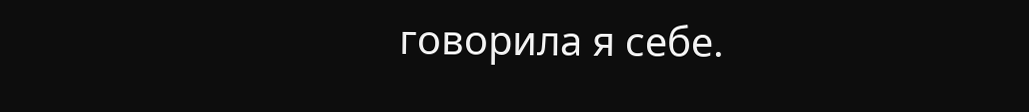говорила я себе.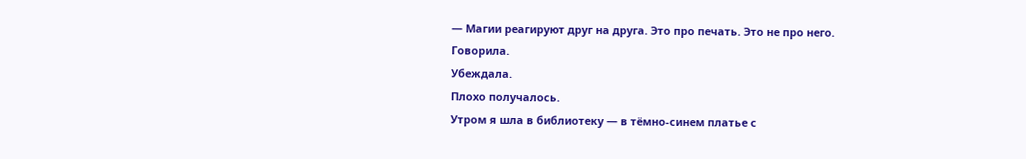— Магии реагируют друг на друга. Это про печать. Это не про него.
Говорила.
Убеждала.
Плохо получалось.
Утром я шла в библиотеку — в тёмно-синем платье с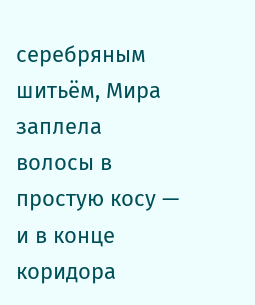серебряным шитьём, Мира заплела волосы в простую косу — и в конце коридора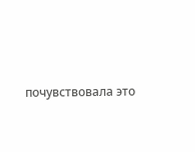почувствовала это